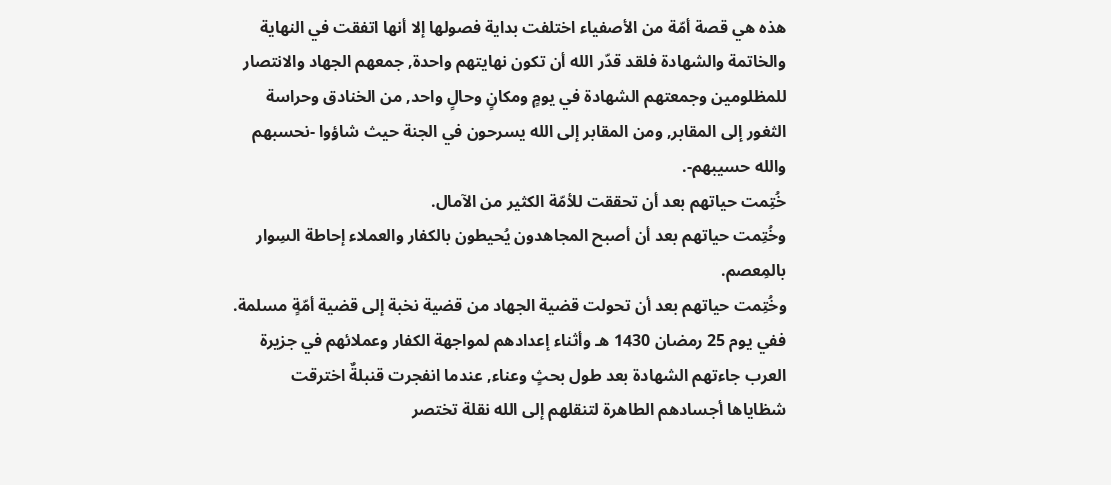هذه هي قصة أمّة من الأصفياء اختلفت بداية فصولها إلا أنها اتفقت في النهاية والخاتمة والشهادة فلقد قدّر الله أن تكون نهايتهم واحدة, جمعهم الجهاد والانتصار للمظلومين وجمعتهم الشهادة في يومٍ ومكانٍ وحالٍ واحد, من الخنادق وحراسة الثغور إلى المقابر, ومن المقابر إلى الله يسرحون في الجنة حيث شاؤوا -نحسبهم والله حسيبهم-.
خُتِمت حياتهم بعد أن تحققت للأمّة الكثير من الآمال.
وخُتِمت حياتهم بعد أن أصبح المجاهدون يُحيطون بالكفار والعملاء إحاطة السِوار بالمِعصم.
وخُتِمت حياتهم بعد أن تحولت قضية الجهاد من قضية نخبة إلى قضية أمّةٍ مسلمة.
ففي يوم 25 رمضان 1430 هـ وأثناء إعدادهم لمواجهة الكفار وعملائهم في جزيرة العرب جاءتهم الشهادة بعد طول بحثٍ وعناء, عندما انفجرت قنبلةٌ اخترقت شظاياها أجسادهم الطاهرة لتنقلهم إلى الله نقلة تختصر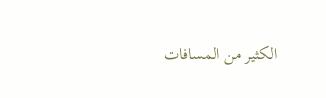الكثير من المسافات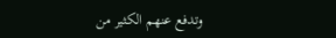وتدفع عنهم الكثير من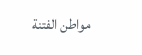مواطن الفتنة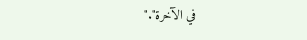في الآخرة"."